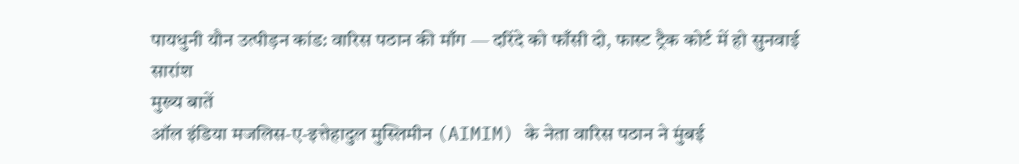पायधुनी यौन उत्पीड़न कांड: वारिस पठान की माँग — दरिंदे को फाँसी दो, फास्ट ट्रैक कोर्ट में हो सुनवाई
सारांश
मुख्य बातें
ऑल इंडिया मजलिस-ए-इत्तेहादुल मुस्लिमीन (AIMIM) के नेता वारिस पठान ने मुंबई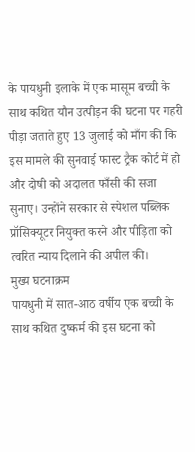के पायधुनी इलाके में एक मासूम बच्ची के साथ कथित यौन उत्पीड़न की घटना पर गहरी पीड़ा जताते हुए 13 जुलाई को माँग की कि इस मामले की सुनवाई फास्ट ट्रैक कोर्ट में हो और दोषी को अदालत फाँसी की सजा सुनाए। उन्होंने सरकार से स्पेशल पब्लिक प्रॉसिक्यूटर नियुक्त करने और पीड़िता को त्वरित न्याय दिलाने की अपील की।
मुख्य घटनाक्रम
पायधुनी में सात-आठ वर्षीय एक बच्ची के साथ कथित दुष्कर्म की इस घटना को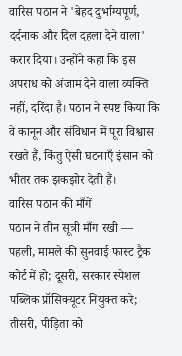वारिस पठान ने 'बेहद दुर्भाग्यपूर्ण, दर्दनाक और दिल दहला देने वाला' करार दिया। उन्होंने कहा कि इस अपराध को अंजाम देने वाला व्यक्ति नहीं, दरिंदा है। पठान ने स्पष्ट किया कि वे कानून और संविधान में पूरा विश्वास रखते हैं, किंतु ऐसी घटनाएँ इंसान को भीतर तक झकझोर देती हैं।
वारिस पठान की माँगें
पठान ने तीन सूत्री माँग रखी — पहली, मामले की सुनवाई फास्ट ट्रैक कोर्ट में हो; दूसरी, सरकार स्पेशल पब्लिक प्रॉसिक्यूटर नियुक्त करे; तीसरी, पीड़िता को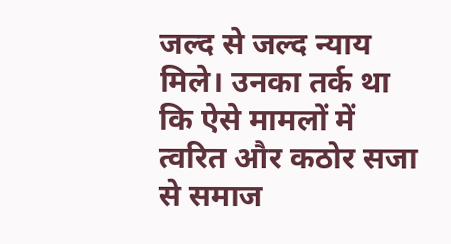जल्द से जल्द न्याय मिले। उनका तर्क था कि ऐसे मामलों में त्वरित और कठोर सजा से समाज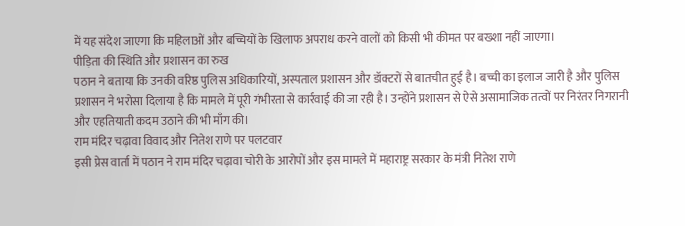में यह संदेश जाएगा कि महिलाओं और बच्चियों के खिलाफ अपराध करने वालों को किसी भी कीमत पर बख्शा नहीं जाएगा।
पीड़िता की स्थिति और प्रशासन का रुख
पठान ने बताया कि उनकी वरिष्ठ पुलिस अधिकारियों, अस्पताल प्रशासन और डॉक्टरों से बातचीत हुई है। बच्ची का इलाज जारी है और पुलिस प्रशासन ने भरोसा दिलाया है कि मामले में पूरी गंभीरता से कार्रवाई की जा रही है। उन्होंने प्रशासन से ऐसे असामाजिक तत्वों पर निरंतर निगरानी और एहतियाती कदम उठाने की भी माँग की।
राम मंदिर चढ़ावा विवाद और नितेश राणे पर पलटवार
इसी प्रेस वार्ता में पठान ने राम मंदिर चढ़ावा चोरी के आरोपों और इस मामले में महाराष्ट्र सरकार के मंत्री नितेश राणे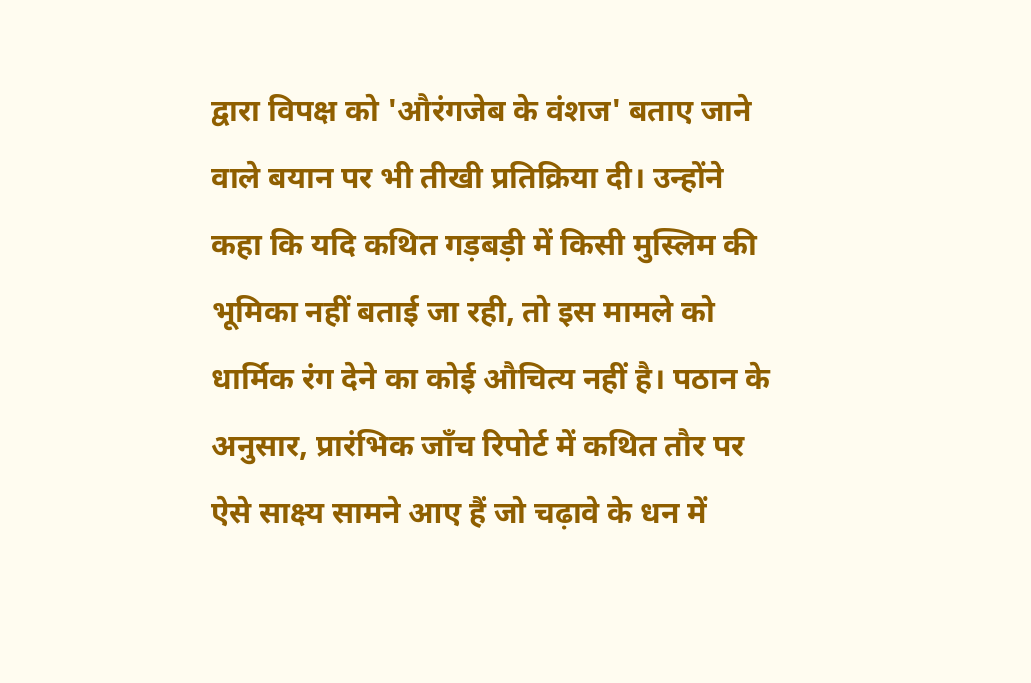द्वारा विपक्ष को 'औरंगजेब के वंशज' बताए जाने वाले बयान पर भी तीखी प्रतिक्रिया दी। उन्होंने कहा कि यदि कथित गड़बड़ी में किसी मुस्लिम की भूमिका नहीं बताई जा रही, तो इस मामले को धार्मिक रंग देने का कोई औचित्य नहीं है। पठान के अनुसार, प्रारंभिक जाँच रिपोर्ट में कथित तौर पर ऐसे साक्ष्य सामने आए हैं जो चढ़ावे के धन में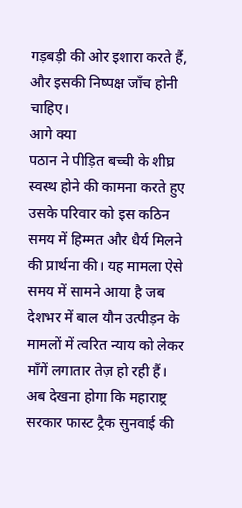गड़बड़ी की ओर इशारा करते हैं, और इसकी निष्पक्ष जाँच होनी चाहिए।
आगे क्या
पठान ने पीड़ित बच्ची के शीघ्र स्वस्थ होने की कामना करते हुए उसके परिवार को इस कठिन समय में हिम्मत और धैर्य मिलने की प्रार्थना की। यह मामला ऐसे समय में सामने आया है जब देशभर में बाल यौन उत्पीड़न के मामलों में त्वरित न्याय को लेकर माँगें लगातार तेज़ हो रही हैं। अब देखना होगा कि महाराष्ट्र सरकार फास्ट ट्रैक सुनवाई की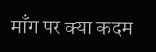माँग पर क्या कदम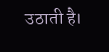उठाती है।